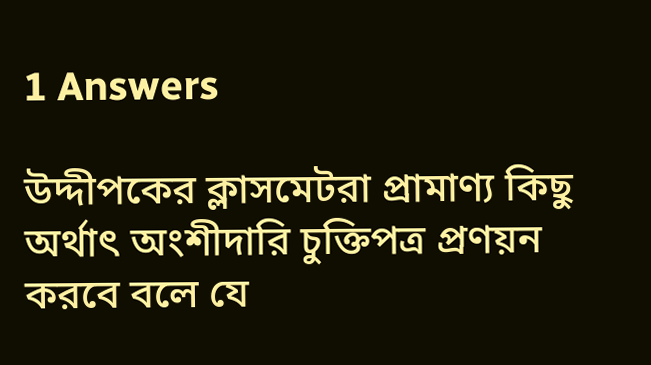1 Answers

উদ্দীপকের ক্লাসমেটরা প্রামাণ্য কিছু অর্থাৎ অংশীদারি চুক্তিপত্র প্রণয়ন করবে বলে যে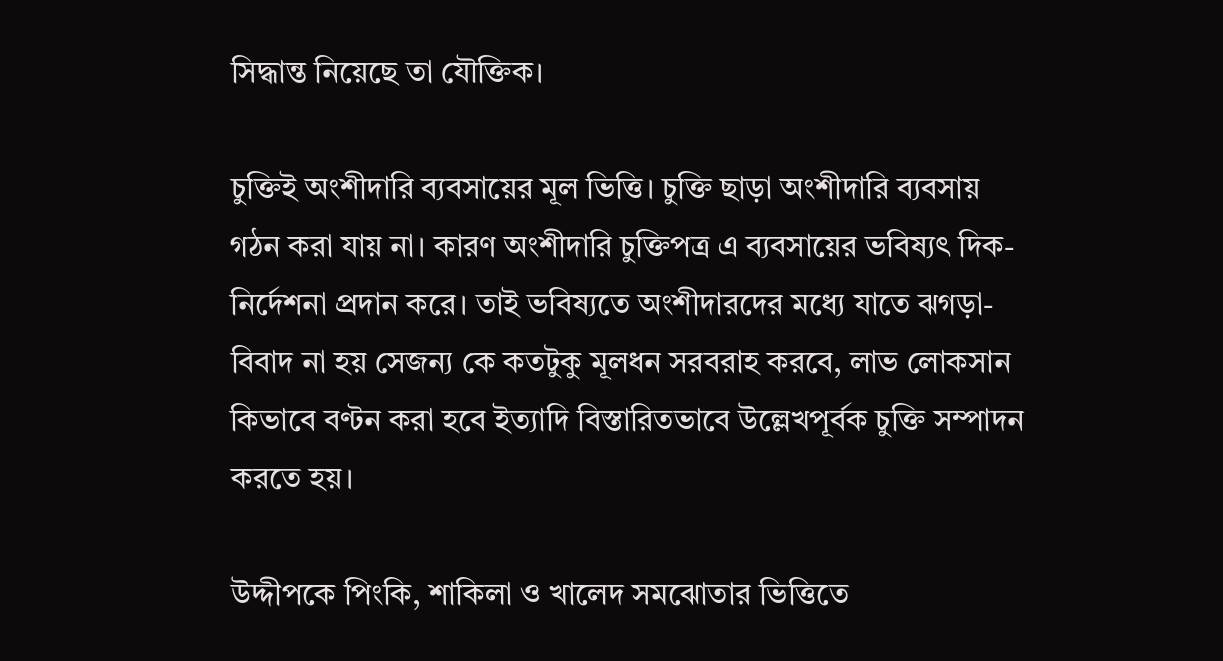সিদ্ধান্ত নিয়েছে তা যৌক্তিক।

চুক্তিই অংশীদারি ব্যবসায়ের মূল ভিত্তি। চুক্তি ছাড়া অংশীদারি ব্যবসায় গঠন করা যায় না। কারণ অংশীদারি চুক্তিপত্র এ ব্যবসায়ের ভবিষ্যৎ দিক-নির্দেশনা প্রদান করে। তাই ভবিষ্যতে অংশীদারদের মধ্যে যাতে ঝগড়া-বিবাদ না হয় সেজন্য কে কতটুকু মূলধন সরবরাহ করবে, লাভ লোকসান কিভাবে বণ্টন করা হবে ইত্যাদি বিস্তারিতভাবে উল্লেখপূর্বক চুক্তি সম্পাদন করতে হয়।

উদ্দীপকে পিংকি, শাকিলা ও খালেদ সমঝোতার ভিত্তিতে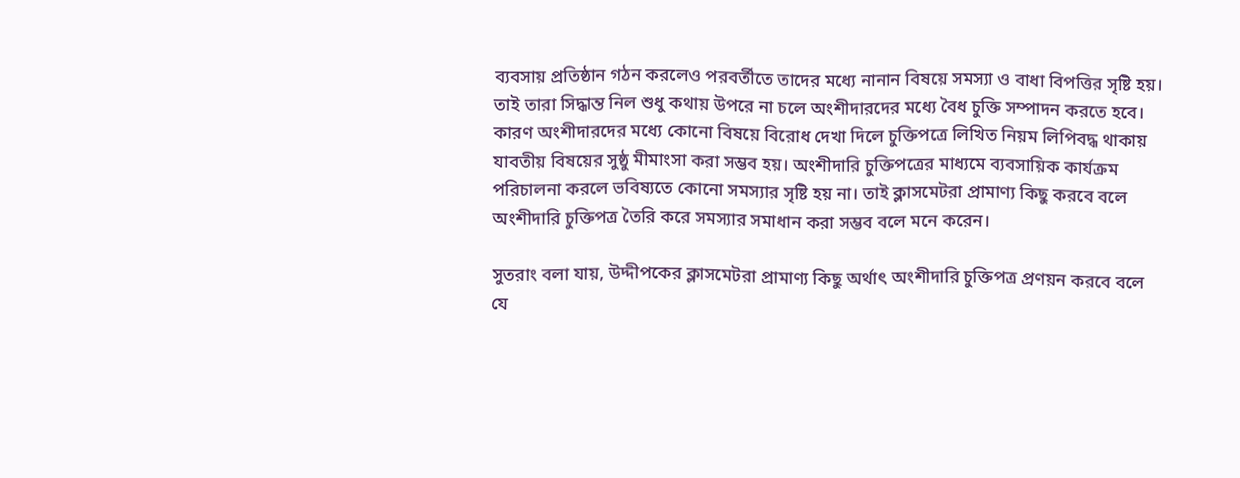ব্যবসায় প্রতিষ্ঠান গঠন করলেও পরবর্তীতে তাদের মধ্যে নানান বিষয়ে সমস্যা ও বাধা বিপত্তির সৃষ্টি হয়। তাই তারা সিদ্ধান্ত নিল শুধু কথায় উপরে না চলে অংশীদারদের মধ্যে বৈধ চুক্তি সম্পাদন করতে হবে। কারণ অংশীদারদের মধ্যে কোনো বিষয়ে বিরোধ দেখা দিলে চুক্তিপত্রে লিখিত নিয়ম লিপিবদ্ধ থাকায় যাবতীয় বিষয়ের সুষ্ঠু মীমাংসা করা সম্ভব হয়। অংশীদারি চুক্তিপত্রের মাধ্যমে ব্যবসায়িক কার্যক্রম পরিচালনা করলে ভবিষ্যতে কোনো সমস্যার সৃষ্টি হয় না। তাই ক্লাসমেটরা প্রামাণ্য কিছু করবে বলে অংশীদারি চুক্তিপত্র তৈরি করে সমস্যার সমাধান করা সম্ভব বলে মনে করেন।

সুতরাং বলা যায়, উদ্দীপকের ক্লাসমেটরা প্রামাণ্য কিছু অর্থাৎ অংশীদারি চুক্তিপত্র প্রণয়ন করবে বলে যে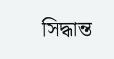সিদ্ধান্ত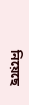নিয়েছে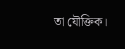তা যৌক্তিক।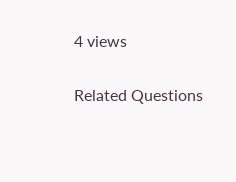4 views

Related Questions